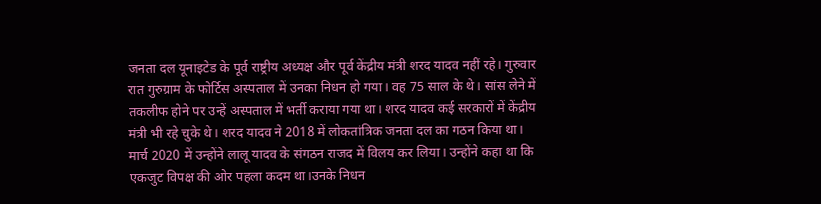जनता दल यूनाइटेड के पूर्व राष्ट्रीय अध्यक्ष और पूर्व केंद्रीय मंत्री शरद यादव नहीं रहे। गुरुवार रात गुरुग्राम के फोर्टिस अस्पताल में उनका निधन हो गया। वह 75 साल के थे। सांस लेने में तकलीफ होने पर उन्हें अस्पताल में भर्ती कराया गया था। शरद यादव कई सरकारों में केंद्रीय मंत्री भी रहे चुके थे। शरद यादव ने 2018 में लोकतांत्रिक जनता दल का गठन किया था। मार्च 2020 में उन्होंने लालू यादव के संगठन राजद में विलय कर लिया। उन्होंने कहा था कि एकजुट विपक्ष की ओर पहला कदम था।उनके निधन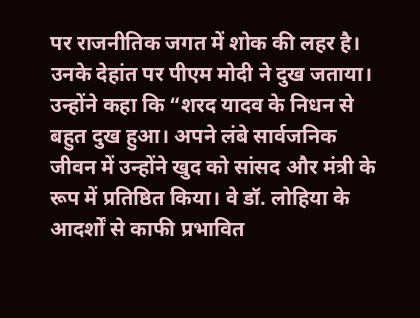पर राजनीतिक जगत में शोक की लहर है। उनके देहांत पर पीएम मोदी ने दुख जताया। उन्होंने कहा कि “शरद यादव के निधन से बहुत दुख हुआ। अपने लंबे सार्वजनिक जीवन में उन्होंने खुद को सांसद और मंत्री के रूप में प्रतिष्ठित किया। वे डॉ. लोहिया के आदर्शों से काफी प्रभावित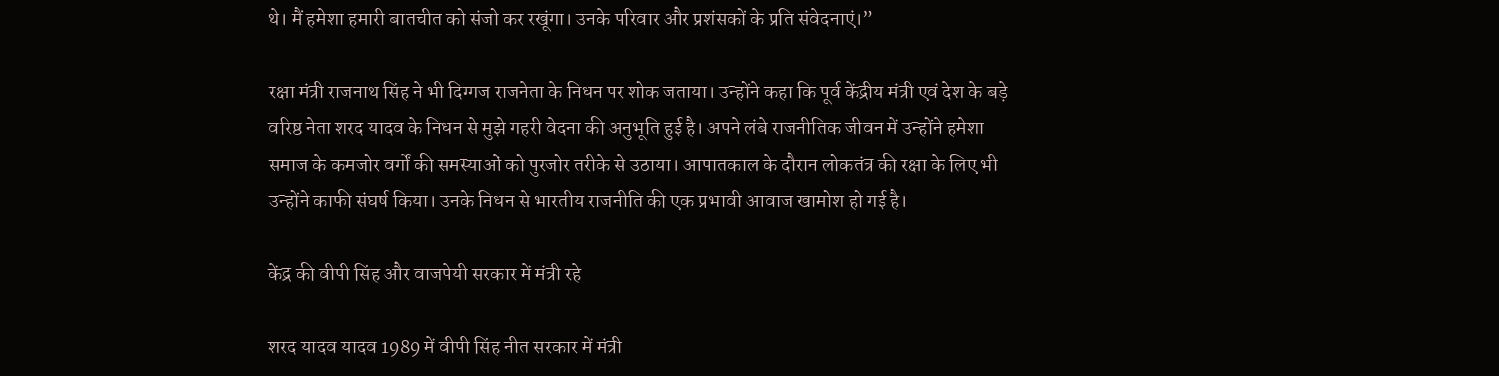थे। मैं हमेशा हमारी बातचीत को संजो कर रखूंगा। उनके परिवार और प्रशंसकों के प्रति संवेदनाएं।”

रक्षा मंत्री राजनाथ सिंह ने भी दिग्गज राजनेता के निधन पर शोक जताया। उन्होंने कहा कि पूर्व केंद्रीय मंत्री एवं देश के बड़े वरिष्ठ नेता शरद यादव के निधन से मुझे गहरी वेदना की अनुभूति हुई है। अपने लंबे राजनीतिक जीवन में उन्होंने हमेशा समाज के कमजोर वर्गों की समस्याओं को पुरजोर तरीके से उठाया। आपातकाल के दौरान लोकतंत्र की रक्षा के लिए भी उन्होंने काफी संघर्ष किया। उनके निधन से भारतीय राजनीति की एक प्रभावी आवाज खामोश हो गई है।

केंद्र की वीपी सिंह और वाजपेयी सरकार में मंत्री रहे

शरद यादव यादव 1989 में वीपी सिंह नीत सरकार में मंत्री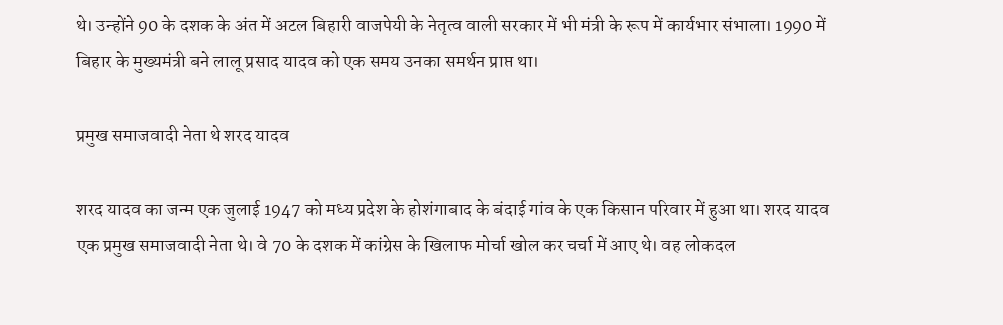थे। उन्होंने 90 के दशक के अंत में अटल बिहारी वाजपेयी के नेतृत्व वाली सरकार में भी मंत्री के रूप में कार्यभार संभाला। 1990 में बिहार के मुख्यमंत्री बने लालू प्रसाद यादव को एक समय उनका समर्थन प्राप्त था।

प्रमुख समाजवादी नेता थे शरद यादव

शरद यादव का जन्म एक जुलाई 1947 को मध्य प्रदेश के होशंगाबाद के बंदाई गांव के एक किसान परिवार में हुआ था। शरद यादव एक प्रमुख समाजवादी नेता थे। वे 70 के दशक में कांग्रेस के खिलाफ मोर्चा खोल कर चर्चा में आए थे। वह लोकदल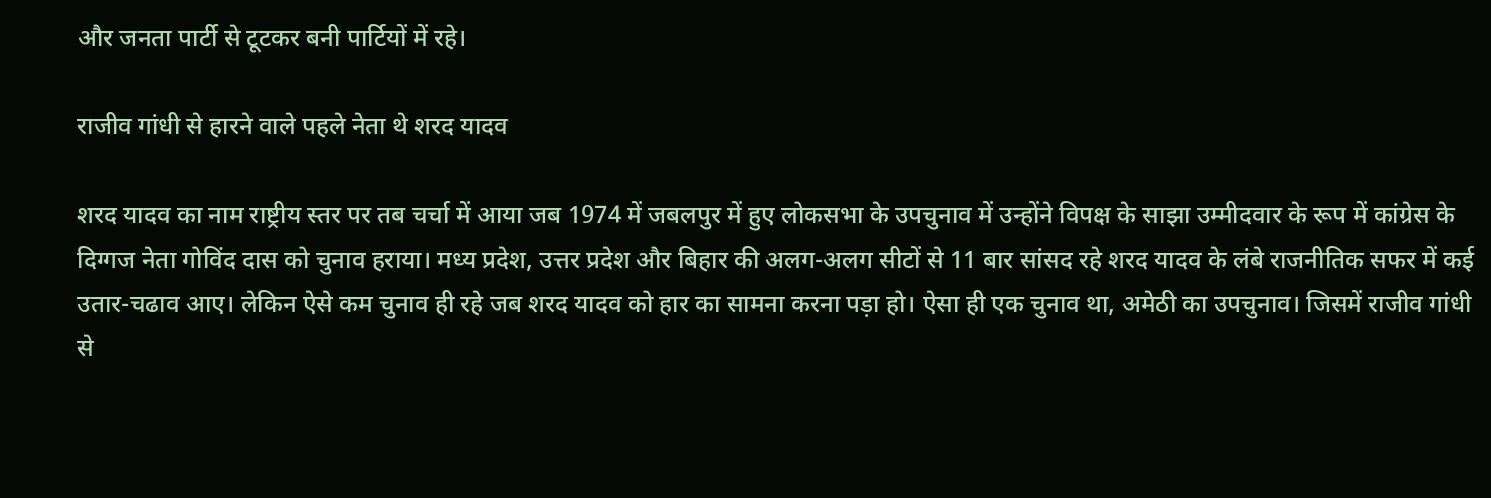और जनता पार्टी से टूटकर बनी पार्टियों में रहे।

राजीव गांधी से हारने वाले पहले नेता थे शरद यादव

शरद यादव का नाम राष्ट्रीय स्तर पर तब चर्चा में आया जब 1974 में जबलपुर में हुए लोकसभा के उपचुनाव में उन्होंने विपक्ष के साझा उम्मीदवार के रूप में कांग्रेस के दिग्गज नेता गोविंद दास को चुनाव हराया। मध्य प्रदेश, उत्तर प्रदेश और बिहार की अलग-अलग सीटों से 11 बार सांसद रहे शरद यादव के लंबे राजनीतिक सफर में कई उतार-चढाव आए। लेकिन ऐसे कम चुनाव ही रहे जब शरद यादव को हार का सामना करना पड़ा हो। ऐसा ही एक चुनाव था, अमेठी का उपचुनाव। जिसमें राजीव गांधी से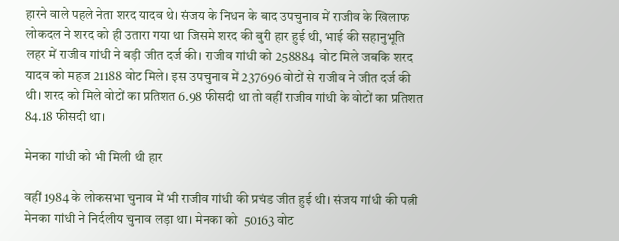हारने वाले पहले नेता शरद यादव थे। संजय के निधन के बाद उपचुनाव में राजीव के खिलाफ लोकदल ने शरद को ही उतारा गया था जिसमे शरद की बुरी हार हुई थी, भाई की सहानुभूति लहर में राजीव गांधी ने बड़ी जीत दर्ज की। राजीव गांधी को 258884  वोट मिले जबकि शरद यादव को महज 21188 वोट मिले। इस उपचुनाव में 237696 वोटों से राजीव ने जीत दर्ज की थी। शरद को मिले वोटों का प्रतिशत 6.98 फीसदी था तो वहीं राजीव गांधी के वोटों का प्रतिशत 84.18 फीसदी था।

मेनका गांधी को भी मिली थी हार

वहीं 1984 के लोकसभा चुनाव में भी राजीव गांधी की प्रचंड जीत हुई थी। संजय गांधी की पत्नी मेनका गांधी ने निर्दलीय चुनाव लड़ा था। मेनका को  50163 वोट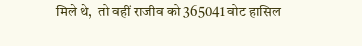मिले थे,  तो वहीं राजीव को 365041 वोट हासिल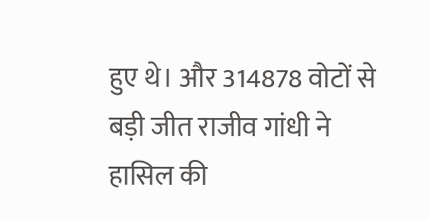हुए थे। और 314878 वोटों से बड़ी जीत राजीव गांधी ने हासिल की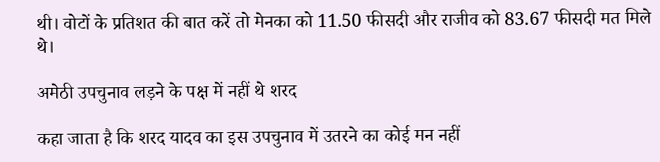थी। वोटों के प्रतिशत की बात करें तो मेनका को 11.50 फीसदी और राजीव को 83.67 फीसदी मत मिले थे।

अमेठी उपचुनाव लड़ने के पक्ष में नहीं थे शरद

कहा जाता है कि शरद यादव का इस उपचुनाव में उतरने का कोई मन नहीं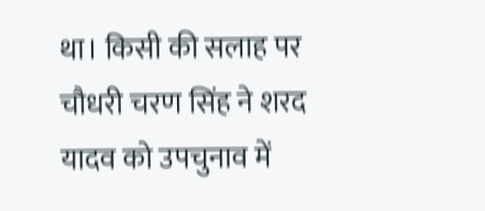था। किसी की सलाह पर चौधरी चरण सिंह ने शरद यादव को उपचुनाव में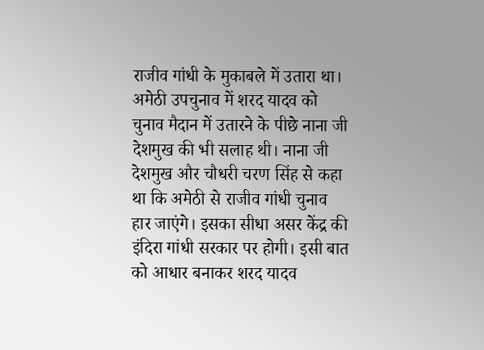राजीव गांधी के मुकाबले में उतारा था। अमेठी उपचुनाव में शरद यादव को चुनाव मैदान में उतारने के पीछे नाना जी देशमुख की भी सलाह थी। नाना जी देशमुख और चौधरी चरण सिंह से कहा था कि अमेठी से राजीव गांधी चुनाव हार जाएंगे। इसका सीधा असर केंद्र की इंदिरा गांधी सरकार पर होगी। इसी बात को आधार बनाकर शरद यादव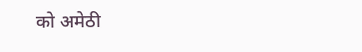को अमेठी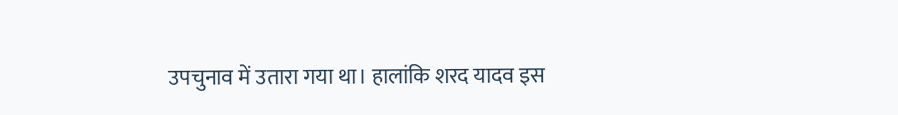उपचुनाव में उतारा गया था। हालांकि शरद यादव इस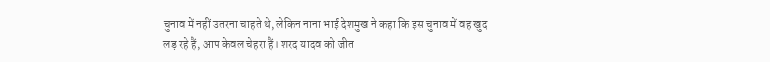चुनाव में नहीं उतरना चाहते थे, लेकिन नाना भाई देशमुख ने कहा कि इस चुनाव में वह खुद लड़ रहे हैं, आप केवल चेहरा हैं। शरद यादव को जीत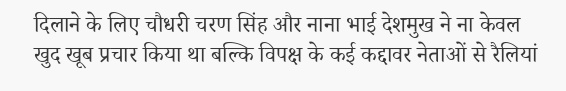दिलाने के लिए चौधरी चरण सिंह और नाना भाई देशमुख ने ना केवल खुद खूब प्रचार किया था बल्कि विपक्ष के कई कद्दावर नेताओं से रैलियां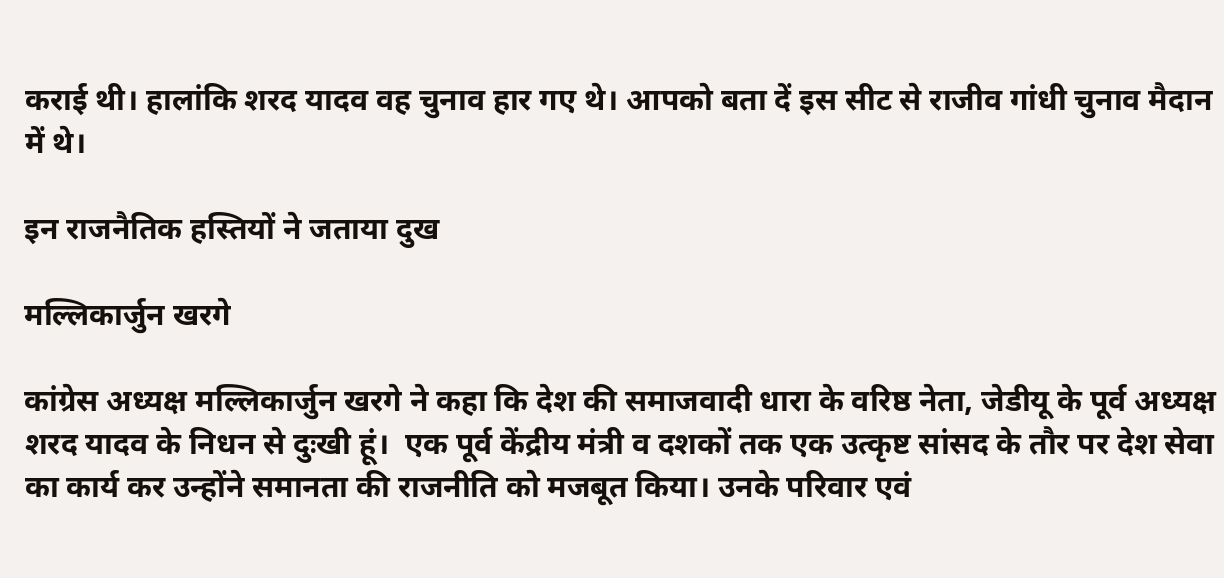कराई थी। हालांकि शरद यादव वह चुनाव हार गए थे। आपको बता दें इस सीट से राजीव गांधी चुनाव मैदान में थे।

इन राजनैतिक हस्तियों ने जताया दुख

मल्लिकार्जुन खरगे

कांग्रेस अध्यक्ष मल्लिकार्जुन खरगे ने कहा कि देश की समाजवादी धारा के वरिष्ठ नेता, जेडीयू के पूर्व अध्यक्ष शरद यादव के निधन से दुःखी हूं।  एक पूर्व केंद्रीय मंत्री व दशकों तक एक उत्कृष्ट सांसद के तौर पर देश सेवा का कार्य कर उन्होंने समानता की राजनीति को मजबूत किया। उनके परिवार एवं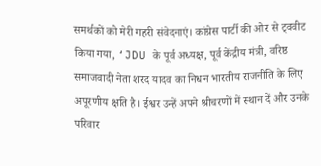समर्थकों को मेरी गहरी संवेदनाएं। कांग्रेस पार्टी की ओर से ट्ववीट किया गया, ‘JDU के पूर्व अध्यक्ष, पूर्व केंद्रीय मंत्री, वरिष्ठ समाजवादी नेता शरद यादव का निधन भारतीय राजनीति के लिए अपूरणीय क्षति है। ईश्वर उन्हें अपने श्रीचरणों में स्थान दें और उनके परिवार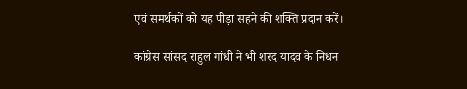एवं समर्थकों को यह पीड़ा सहने की शक्ति प्रदान करें।

कांग्रेस सांसद राहुल गांधी ने भी शरद यादव के निधन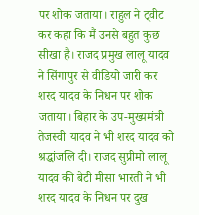पर शोक जताया। राहुल ने ट्वीट कर कहा कि मैं उनसे बहुत कुछ सीखा है। राजद प्रमुख लालू यादव ने सिंगापुर से वीडियो जारी कर शरद यादव के निधन पर शोक जताया। बिहार के उप-मुख्यमंत्री तेजस्वी यादव ने भी शरद यादव को श्रद्धांजलि दी। राजद सुप्रीमो लालू यादव की बेटी मीसा भारती ने भी शरद यादव के निधन पर दुख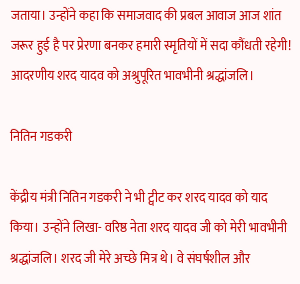जताया। उन्होंने कहा कि समाजवाद की प्रबल आवाज आज शांत जरूर हुई है पर प्रेरणा बनकर हमारी स्मृतियों में सदा कौंधती रहेगी! आदरणीय शरद यादव को अश्रुपूरित भावभीनी श्रद्धांजलि।

नितिन गडकरी

केंद्रीय मंत्री नितिन गडकरी ने भी ट्वीट कर शरद यादव को याद किया। उन्होंने लिखा- वरिष्ठ नेता शरद यादव जी को मेरी भावभीनी श्रद्धांजलि। शरद जी मेरे अच्छे मित्र थे। वे संघर्षशील और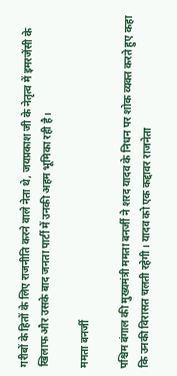गरीबों के हितों के लिए राजनीति करने वाले नेता थे, जयप्रकाश जी के नेतृत्व में इमरजेंसी के खिलाफ और उसके बाद जनता पार्टी में उनकी अहम भूमिका रही है।

ममता बनर्जी

पश्चिम बंगाल की मुख्यमंत्री ममता बनर्जी ने शरद यादव के निधन पर शोक व्यक्त करते हुए कहा कि उनकी विरासत चलती रहेगी। यादव को एक कद्दावर राजनेता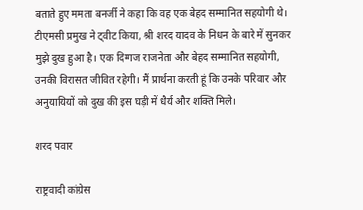बताते हुए ममता बनर्जी ने कहा कि वह एक बेहद सम्मानित सहयोगी थे। टीएमसी प्रमुख ने ट्वीट किया, श्री शरद यादव के निधन के बारे में सुनकर मुझे दुख हुआ है। एक दिग्गज राजनेता और बेहद सम्मानित सहयोगी, उनकी विरासत जीवित रहेगी। मैं प्रार्थना करती हूं कि उनके परिवार और अनुयायियों को दुख की इस घड़ी में धैर्य और शक्ति मिले।

शरद पवार

राष्ट्रवादी कांग्रेस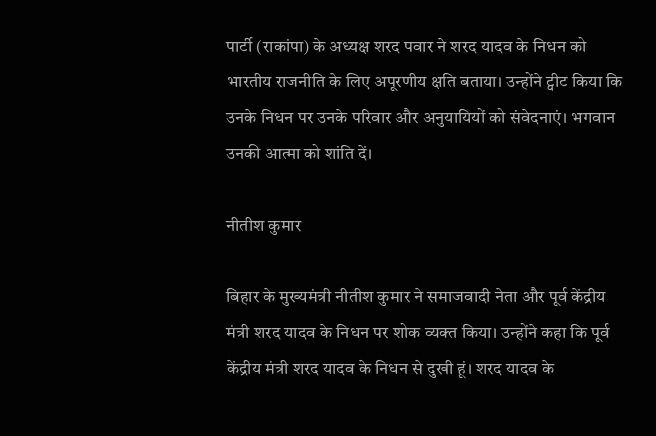पार्टी (राकांपा) के अध्यक्ष शरद पवार ने शरद यादव के निधन को भारतीय राजनीति के लिए अपूरणीय क्षति बताया। उन्होंने ट्वीट किया कि  उनके निधन पर उनके परिवार और अनुयायियों को संवेदनाएं। भगवान उनकी आत्मा को शांति दें।

नीतीश कुमार

बिहार के मुख्यमंत्री नीतीश कुमार ने समाजवादी नेता और पूर्व केंद्रीय मंत्री शरद यादव के निधन पर शोक व्यक्त किया। उन्होंने कहा कि पूर्व केंद्रीय मंत्री शरद यादव के निधन से दुखी हूं। शरद यादव के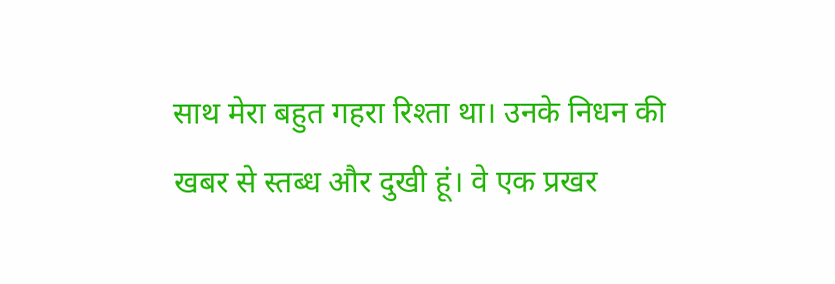साथ मेरा बहुत गहरा रिश्ता था। उनके निधन की खबर से स्तब्ध और दुखी हूं। वे एक प्रखर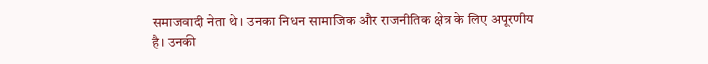समाजवादी नेता थे। उनका निधन सामाजिक और राजनीतिक क्षेत्र के लिए अपूरणीय है। उनकी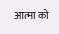आत्मा को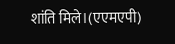शांति मिले।(एएमएपी)